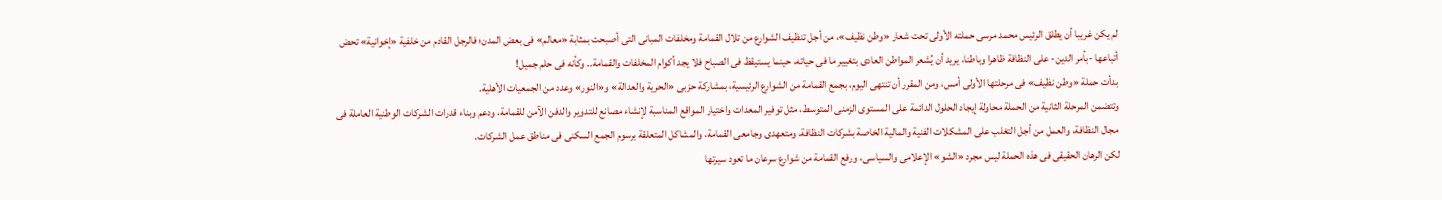لم يكن غريبا أن يطلق الرئيس محمد مرسى حملته الأولى تحت شعار «وطن نظيف»، من أجل تنظيف الشوارع من تلال القمامة ومخلفات المبانى التى أصبحت بمثابة «معالم» فى بعض المدن؛ فالرجل القادم من خلفية «إخوانية» تحض أتباعها -بأمر الدين- على النظافة ظاهرا وباطنا، يريد أن يُشعر المواطن العادى بتغيير ما فى حياته، حينما يستيقظ فى الصباح فلا يجد أكوام المخلفات والقمامة.. وكأنه فى حلم جميل!
بدأت حملة «وطن نظيف» فى مرحلتها الأولى أمس، ومن المقرر أن تنتهى اليوم، بجمع القمامة من الشوارع الرئيسية، بمشاركة حزبى «الحرية والعدالة» و«النور» وعدد من الجمعيات الأهلية.
وتتضمن المرحلة الثانية من الحملة محاولة إيجاد الحلول الدائمة على المستوى الزمنى المتوسط، مثل توفير المعدات واختيار المواقع المناسبة لإنشاء مصانع للتدوير والدفن الآمن للقمامة، ودعم وبناء قدرات الشركات الوطنية العاملة فى مجال النظافة، والعمل من أجل التغلب على المشكلات الفنية والمالية الخاصة بشركات النظافة، ومتعهدى وجامعى القمامة، والمشاكل المتعلقة برسوم الجمع السكنى فى مناطق عمل الشركات.
لكن الرهان الحقيقى فى هذه الحملة ليس مجرد «الشو» الإعلامى والسياسى، ورفع القمامة من شوارع سرعان ما تعود سيرتها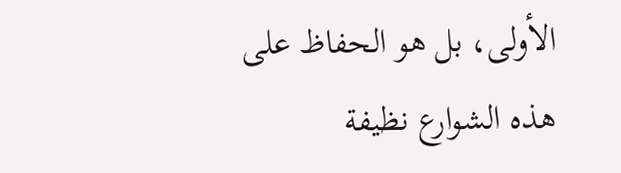الأولى، بل هو الحفاظ على هذه الشوارع نظيفة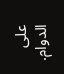على الدوام.